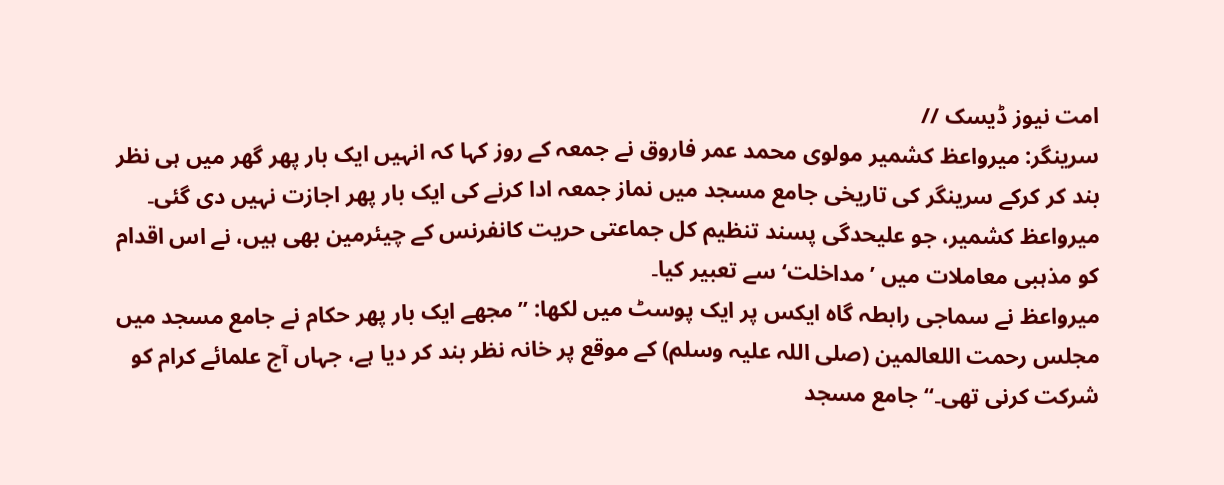امت نیوز ڈیسک //
سرینگر: میرواعظ کشمیر مولوی محمد عمر فاروق نے جمعہ کے روز کہا کہ انہیں ایک بار پھر گھر میں ہی نظر بند کر کرکے سرینگر کی تاریخی جامع مسجد میں نماز جمعہ ادا کرنے کی ایک بار پھر اجازت نہیں دی گئی۔ میرواعظ کشمیر، جو علیحدگی پسند تنظیم کل جماعتی حریت کانفرنس کے چیئرمین بھی ہیں، نے اس اقدام کو مذہبی معاملات میں ’مداخلت‘ سے تعبیر کیا۔
میرواعظ نے سماجی رابطہ گاہ ایکس پر ایک پوسٹ میں لکھا: ’’مجھے ایک بار پھر حکام نے جامع مسجد میں مجلس رحمت اللعالمین (صلی اللہ علیہ وسلم) کے موقع پر خانہ نظر بند کر دیا ہے، جہاں آج علمائے کرام کو شرکت کرنی تھی۔‘‘ جامع مسجد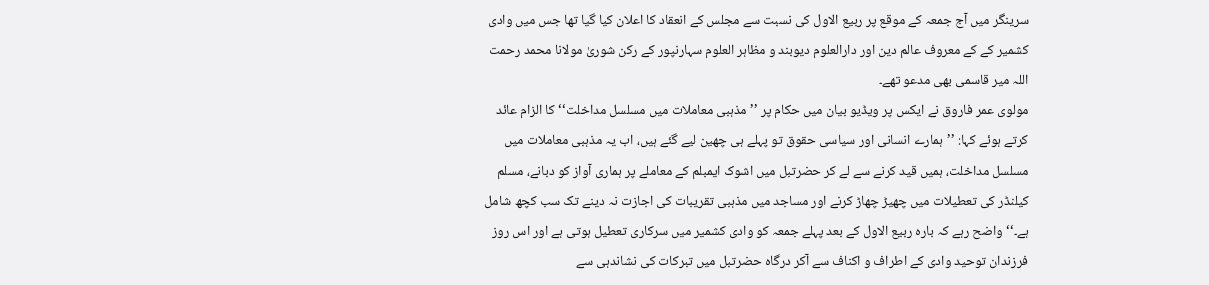سرینگر میں آج جمعہ کے موقع پر ربیع الاول کی نسبت سے مجلس کے انعقاد کا اعلان کیا گیا تھا جس میں وادی کشمیر کے کے معروف عالم دین اور دارالعلوم دیوبند و مظاہر العلوم سہارنپور کے رکن شوریٰ مولانا محمد رحمت اللہ میر قاسمی بھی مدعو تھے۔
مولوی عمر فاروق نے ایکس پر ویڈیو بیان میں حکام پر ’’مذہبی معاملات میں مسلسل مداخلت‘‘ کا الزام عائد کرتے ہوئے کہا: ’’ہمارے انسانی اور سیاسی حقوق تو پہلے ہی چھین لیے گئے ہیں، اب یہ مذہبی معاملات میں مسلسل مداخلت، ہمیں قید کرنے سے لے کر حضرتبل میں اشوک ایمبلم کے معاملے پر ہماری آواز کو دبانے، مسلم کیلنڈر کی تعطیلات میں چھیڑ چھاڑ کرنے اور مساجد میں مذہبی تقریبات کی اجازت نہ دینے تک سب کچھ شامل ہے۔‘‘ واضح رہے کہ بارہ ربیع الاول کے بعد پہلے جمعہ کو وادی کشمیر میں سرکاری تعطیل ہوتی ہے اور اس روز فرزندان توحید وادی کے اطراف و اکناف سے آکر درگاہ حضرتبل میں تبرکات کی نشاندہی سے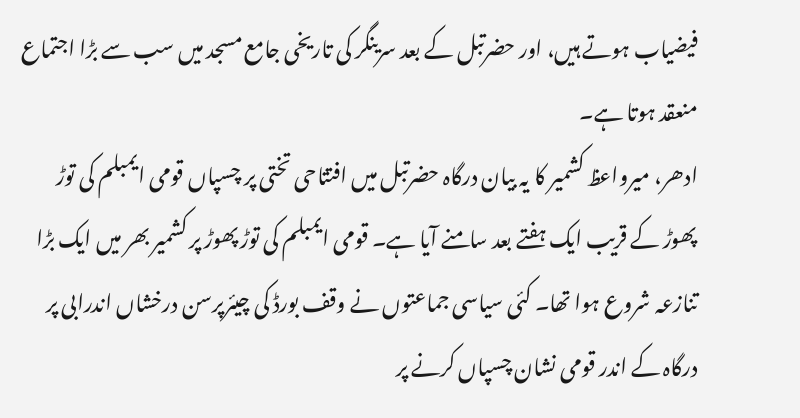فیضیاب ہوتے ہیں، اور حضرتبل کے بعد سرینگر کی تاریخی جامع مسجد میں سب سے بڑا اجتماع منعقد ہوتا ہے۔
ادھر، میرواعظ کشمیر کا یہ بیان درگاہ حضرتبل میں افتتاحی تختی پر چسپاں قومی ایمبلم کی توڑ پھوڑ کے قریب ایک ہفتے بعد سامنے آیا ہے۔ قومی ایمبلم کی توڑ پھوڑ پر کشمیر بھر میں ایک بڑا تنازعہ شروع ہوا تھا۔ کئی سیاسی جماعتوں نے وقف بورڈ کی چیئرپرسن درخشاں اندرابی پر درگاہ کے اندر قومی نشان چسپاں کرنے پر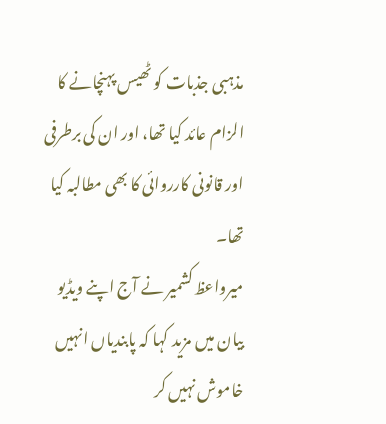مذہبی جذبات کو ٹھیس پہنچانے کا الزام عائد کیا تھا، اور ان کی برطرفی اور قانونی کارروائی کا بھی مطالبہ کیا تھا۔
میرواعظ کشمیر نے آج اپنے ویڈیو بیان میں مزید کہا کہ پابندیاں انہیں خاموش نہیں کر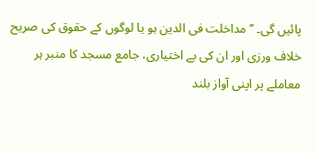پائیں گی۔ ’’مداخلت فی الدین ہو یا لوگوں کے حقوق کی صریح خلاف ورزی اور ان کی بے اختیاری، جامع مسجد کا منبر ہر معاملے پر اپنی آواز بلند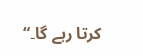کرتا رہے گا۔“